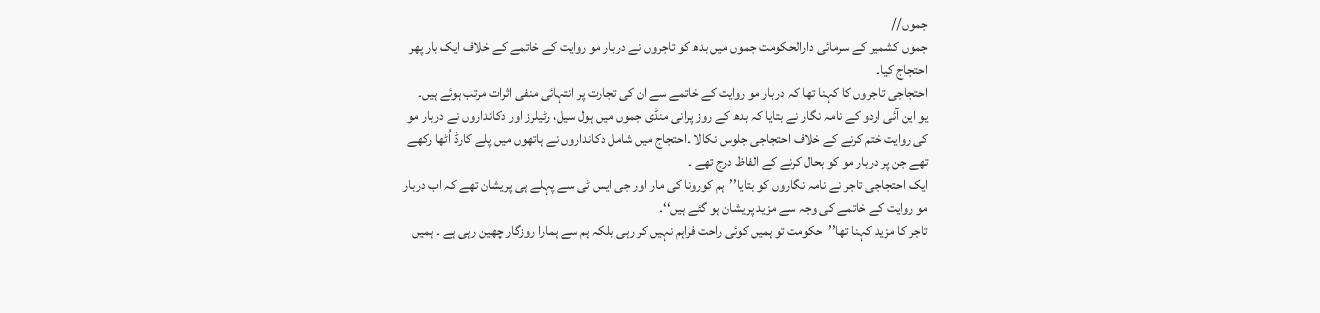جموں//
جموں کشمیر کے سرمائی دارالحکومت جموں میں بدھ کو تاجروں نے دربار مو روایت کے خاتمے کے خلاف ایک بار پھر احتجاج کیا۔
احتجاجی تاجروں کا کہنا تھا کہ دربار مو روایت کے خاتمے سے ان کی تجارت پر انتہائی منفی اثرات مرتب ہوئے ہیں۔
یو این آئی اردو کے نامہ نگار نے بتایا کہ بدھ کے روز پرانی منڈی جموں میں ہول سیل، رٹیلرز اور دکانداروں نے دربار مو کی روایت ختم کرنے کے خلاف احتجاجی جلوس نکالا ۔احتجاج میں شامل دکانداروں نے ہاتھوں میں پلے کارڈ اُٹھا رکھے تھے جن پر دربار مو کو بحال کرنے کے الفاظ درج تھے ۔
ایک احتجاجی تاجر نے نامہ نگاروں کو بتایا’’ہم کورونا کی مار اور جی ایس ٹی سے پہلے ہی پریشان تھے کہ اب دربار مو روایت کے خاتمے کی وجہ سے مزید پریشان ہو گئے ہیں‘‘۔
تاجر کا مزید کہنا تھا’’حکومت تو ہمیں کوئی راحت فراہم نہیں کر رہی بلکہ ہم سے ہمارا روزگار چھین رہی ہے ۔ ہمیں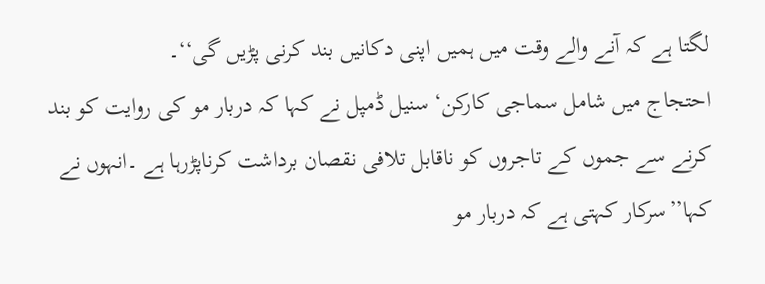لگتا ہے کہ آنے والے وقت میں ہمیں اپنی دکانیں بند کرنی پڑیں گی‘‘۔
احتجاج میں شامل سماجی کارکن‘ سنیل ڈمپل نے کہا کہ دربار مو کی روایت کو بند کرنے سے جموں کے تاجروں کو ناقابل تلافی نقصان برداشت کرناپڑرہا ہے ۔انہوں نے کہا’’سرکار کہتی ہے کہ دربار مو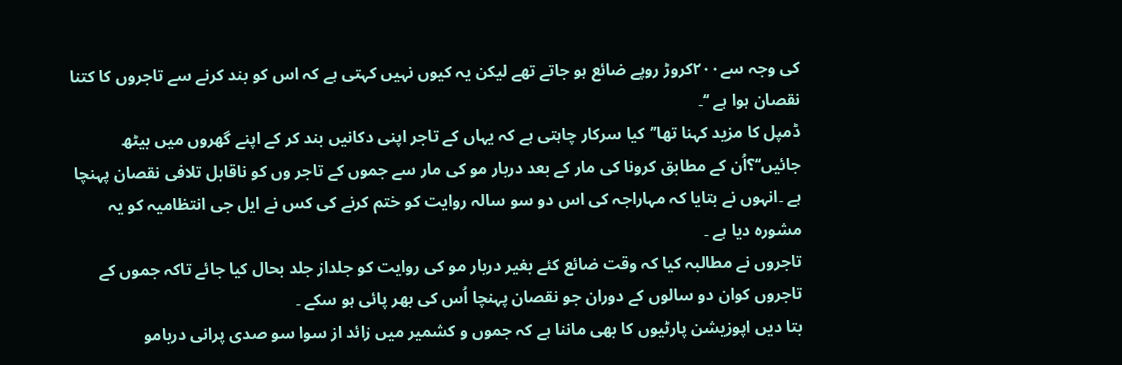کی وجہ سے۲۰۰کروڑ روپے ضائع ہو جاتے تھے لیکن یہ کیوں نہیں کہتی ہے کہ اس کو بند کرنے سے تاجروں کا کتنا نقصان ہوا ہے ‘‘۔
ڈمپل کا مزید کہنا تھا’’کیا سرکار چاہتی ہے کہ یہاں کے تاجر اپنی دکانیں بند کر کے اپنے گھروں میں بیٹھ جائیں‘‘؟اُن کے مطابق کرونا کی مار کے بعد دربار مو کی مار سے جموں کے تاجر وں کو ناقابل تلافی نقصان پہنچا ہے ۔انہوں نے بتایا کہ مہاراجہ کی اس دو سو سالہ روایت کو ختم کرنے کی کس نے ایل جی انتظامیہ کو یہ مشورہ دیا ہے ۔
تاجروں نے مطالبہ کیا کہ وقت ضائع کئے بغیر دربار مو کی روایت کو جلداز جلد بحال کیا جائے تاکہ جموں کے تاجروں کوان دو سالوں کے دوران جو نقصان پہنچا اُس کی بھر پائی ہو سکے ۔
بتا دیں اپوزیشن پارٹیوں کا بھی ماننا ہے کہ جموں و کشمیر میں زائد از سوا سو صدی پرانی دربامو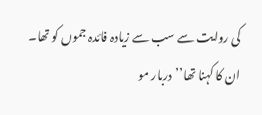کی روایت سے سب سے زیادہ فائدہ جموں کو تھا۔
ان کا کہنا تھا’’دربار مو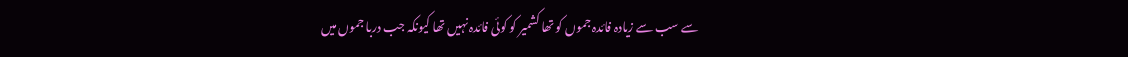سے سب سے زیادہ فائدہ جموں کو تھا کشمیر کو کوئی فائدہ نہیں تھا کیونکہ جب دربا جموں میں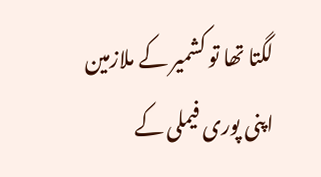لگتا تھا تو کشمیر کے ملازمین اپنی پوری فیملی کے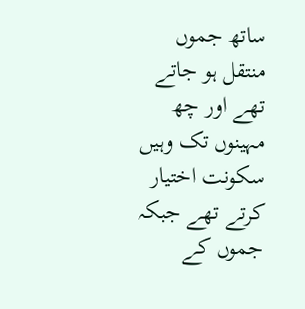ساتھ جموں منتقل ہو جاتے تھے اور چھ مہینوں تک وہیں سکونت اختیار کرتے تھے جبکہ جموں کے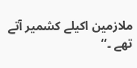ملازمین اکیلے کشمیر آتے تھے ۔‘‘